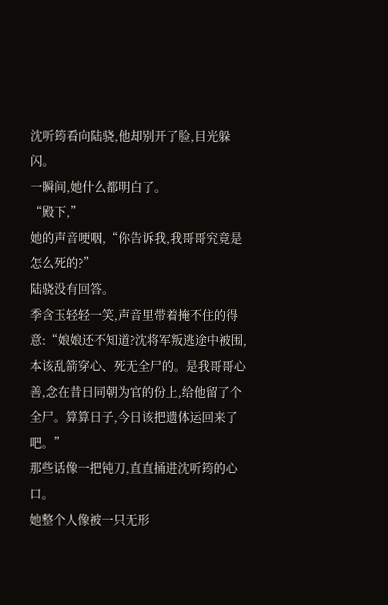沈听筠看向陆骁,他却别开了脸,目光躲闪。
一瞬间,她什么都明白了。
“殿下,”
她的声音哽咽,“你告诉我,我哥哥究竟是怎么死的?”
陆骁没有回答。
季含玉轻轻一笑,声音里带着掩不住的得意:“娘娘还不知道?沈将军叛逃途中被围,本该乱箭穿心、死无全尸的。是我哥哥心善,念在昔日同朝为官的份上,给他留了个全尸。算算日子,今日该把遗体运回来了吧。”
那些话像一把钝刀,直直捅进沈听筠的心口。
她整个人像被一只无形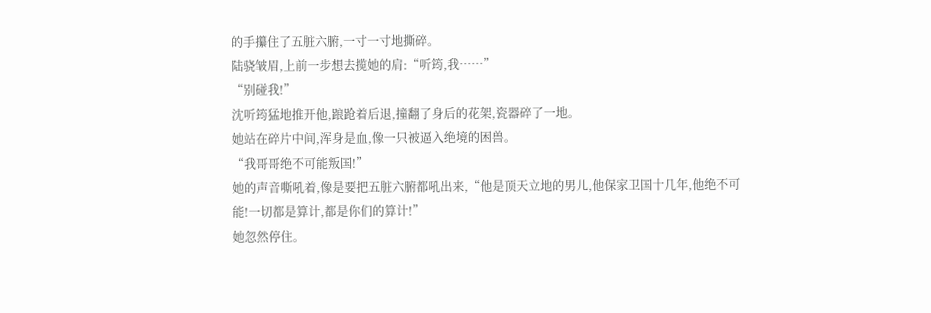的手攥住了五脏六腑,一寸一寸地撕碎。
陆骁皱眉,上前一步想去揽她的肩:“听筠,我……”
“别碰我!”
沈听筠猛地推开他,踉跄着后退,撞翻了身后的花架,瓷器碎了一地。
她站在碎片中间,浑身是血,像一只被逼入绝境的困兽。
“我哥哥绝不可能叛国!”
她的声音嘶吼着,像是要把五脏六腑都吼出来,“他是顶天立地的男儿,他保家卫国十几年,他绝不可能!一切都是算计,都是你们的算计!”
她忽然停住。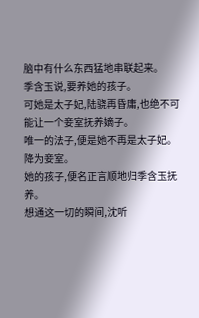脑中有什么东西猛地串联起来。
季含玉说,要养她的孩子。
可她是太子妃,陆骁再昏庸,也绝不可能让一个妾室抚养嫡子。
唯一的法子,便是她不再是太子妃。
降为妾室。
她的孩子,便名正言顺地归季含玉抚养。
想通这一切的瞬间,沈听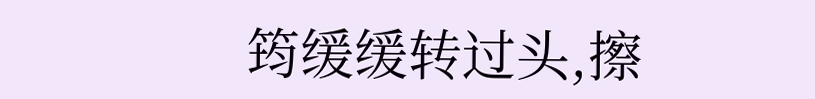筠缓缓转过头,擦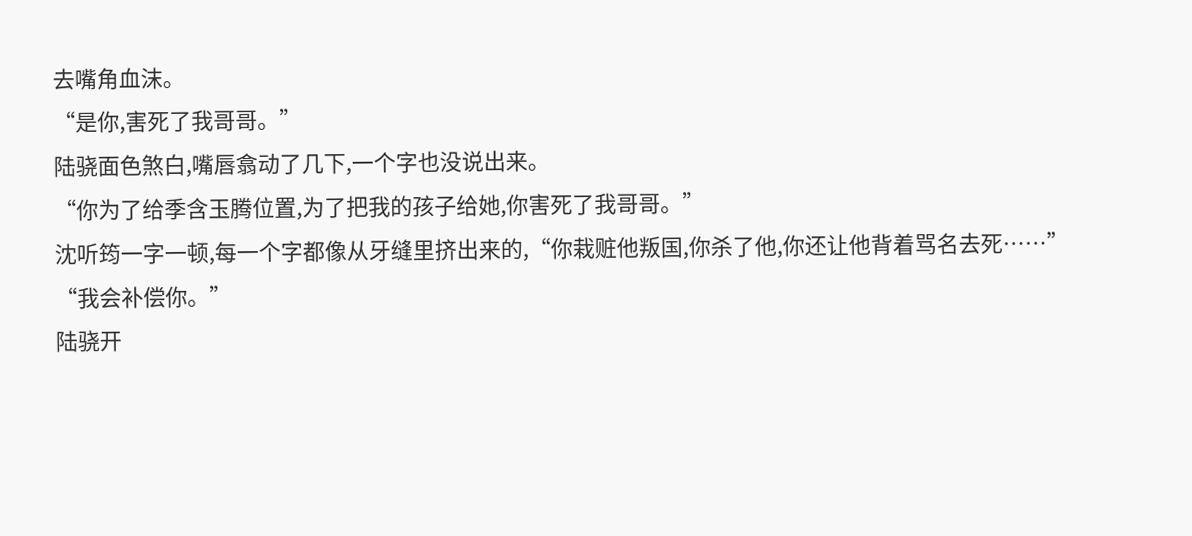去嘴角血沫。
“是你,害死了我哥哥。”
陆骁面色煞白,嘴唇翕动了几下,一个字也没说出来。
“你为了给季含玉腾位置,为了把我的孩子给她,你害死了我哥哥。”
沈听筠一字一顿,每一个字都像从牙缝里挤出来的,“你栽赃他叛国,你杀了他,你还让他背着骂名去死……”
“我会补偿你。”
陆骁开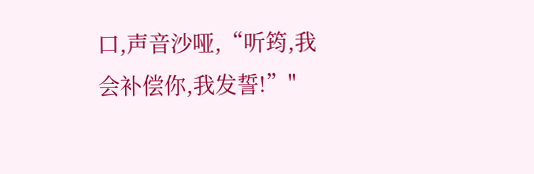口,声音沙哑,“听筠,我会补偿你,我发誓!”"